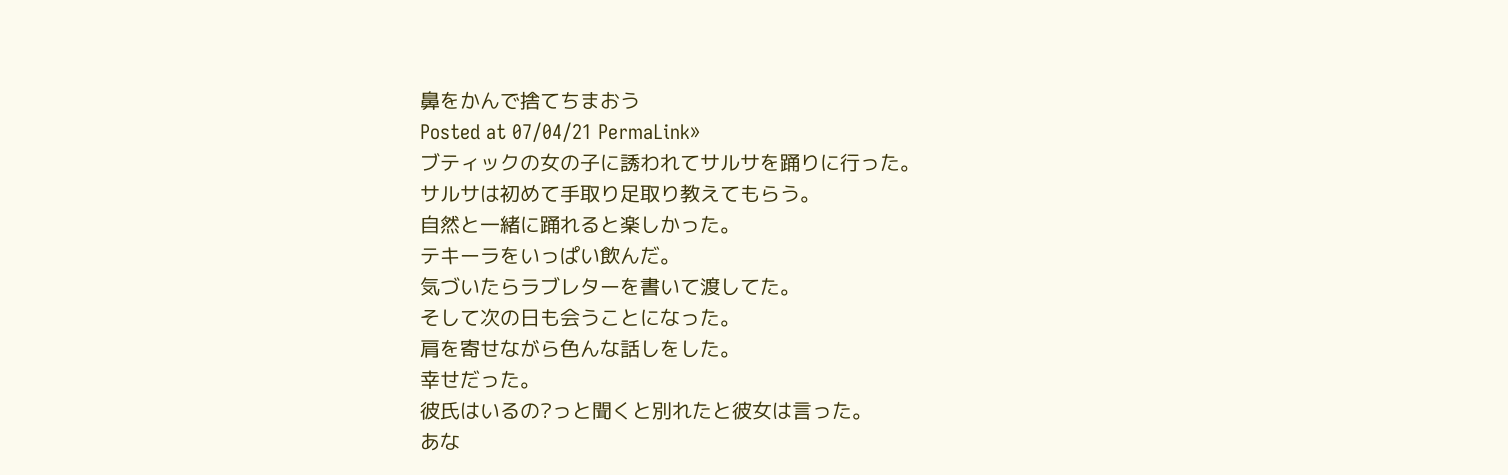鼻をかんで捨てちまおう
Posted at 07/04/21 PermaLink»
ブティックの女の子に誘われてサルサを踊りに行った。
サルサは初めて手取り足取り教えてもらう。
自然と一緒に踊れると楽しかった。
テキーラをいっぱい飲んだ。
気づいたらラブレターを書いて渡してた。
そして次の日も会うことになった。
肩を寄せながら色んな話しをした。
幸せだった。
彼氏はいるの?っと聞くと別れたと彼女は言った。
あな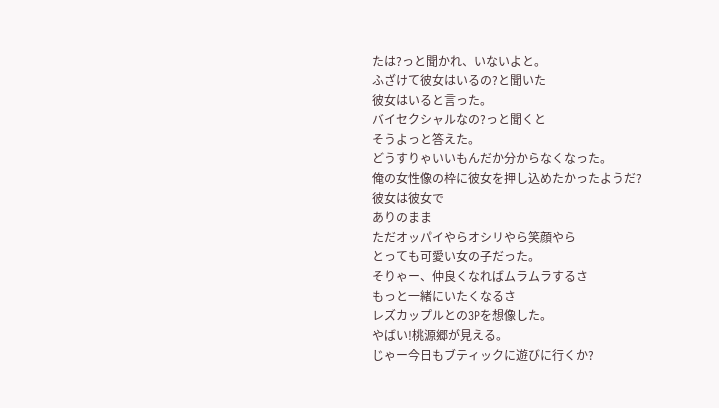たは?っと聞かれ、いないよと。
ふざけて彼女はいるの?と聞いた
彼女はいると言った。
バイセクシャルなの?っと聞くと
そうよっと答えた。
どうすりゃいいもんだか分からなくなった。
俺の女性像の枠に彼女を押し込めたかったようだ?
彼女は彼女で
ありのまま
ただオッパイやらオシリやら笑顔やら
とっても可愛い女の子だった。
そりゃー、仲良くなればムラムラするさ
もっと一緒にいたくなるさ
レズカップルとの3Pを想像した。
やばい!桃源郷が見える。
じゃー今日もブティックに遊びに行くか?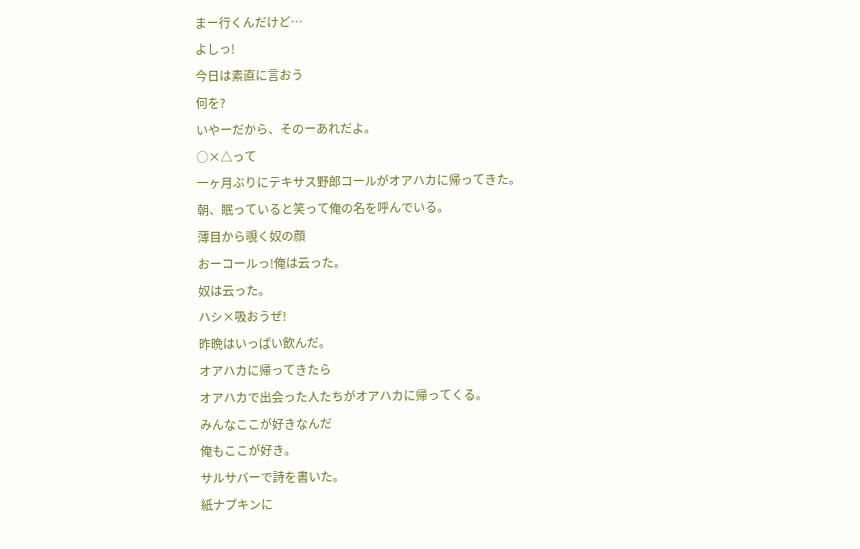まー行くんだけど…
よしっ!
今日は素直に言おう
何を?
いやーだから、そのーあれだよ。
○×△って
一ヶ月ぶりにテキサス野郎コールがオアハカに帰ってきた。
朝、眠っていると笑って俺の名を呼んでいる。
薄目から覗く奴の顔
おーコールっ!俺は云った。
奴は云った。
ハシ×吸おうぜ!
昨晩はいっぱい飲んだ。
オアハカに帰ってきたら
オアハカで出会った人たちがオアハカに帰ってくる。
みんなここが好きなんだ
俺もここが好き。
サルサバーで詩を書いた。
紙ナプキンに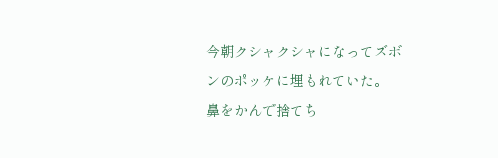今朝クシャクシャになってズボンのポッケに埋もれていた。
鼻をかんで捨てち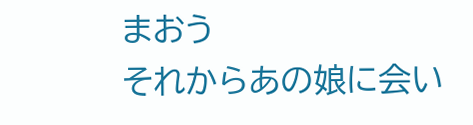まおう
それからあの娘に会い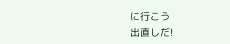に行こう
出直しだ!